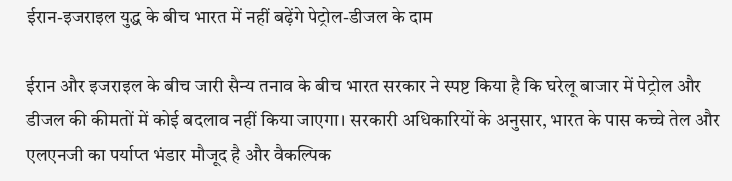ईरान-इजराइल युद्ध के बीच भारत में नहीं बढ़ेंगे पेट्रोल-डीजल के दाम

ईरान और इजराइल के बीच जारी सैन्य तनाव के बीच भारत सरकार ने स्पष्ट किया है कि घरेलू बाजार में पेट्रोल और डीजल की कीमतों में कोई बदलाव नहीं किया जाएगा। सरकारी अधिकारियों के अनुसार, भारत के पास कच्चे तेल और एलएनजी का पर्याप्त भंडार मौजूद है और वैकल्पिक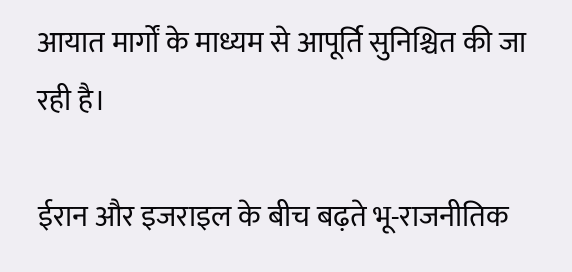आयात मार्गों के माध्यम से आपूर्ति सुनिश्चित की जा रही है।

ईरान और इजराइल के बीच बढ़ते भू-राजनीतिक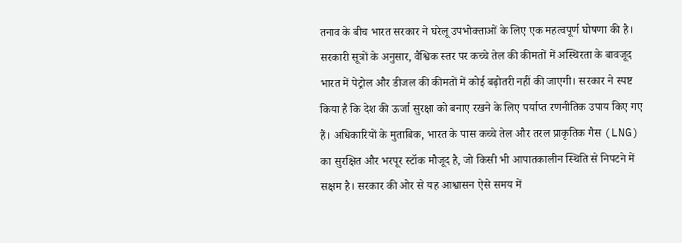तनाव के बीच भारत सरकार ने घरेलू उपभोक्ताओं के लिए एक महत्वपूर्ण घोषणा की है। सरकारी सूत्रों के अनुसार, वैश्विक स्तर पर कच्चे तेल की कीमतों में अस्थिरता के बावजूद भारत में पेट्रोल और डीजल की कीमतों में कोई बढ़ोतरी नहीं की जाएगी। सरकार ने स्पष्ट किया है कि देश की ऊर्जा सुरक्षा को बनाए रखने के लिए पर्याप्त रणनीतिक उपाय किए गए हैं। अधिकारियों के मुताबिक, भारत के पास कच्चे तेल और तरल प्राकृतिक गैस (LNG) का सुरक्षित और भरपूर स्टॉक मौजूद है, जो किसी भी आपातकालीन स्थिति से निपटने में सक्षम है। सरकार की ओर से यह आश्वासन ऐसे समय में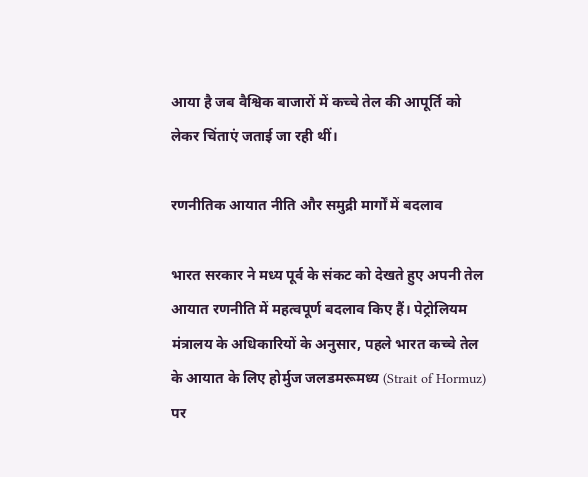आया है जब वैश्विक बाजारों में कच्चे तेल की आपूर्ति को लेकर चिंताएं जताई जा रही थीं।

रणनीतिक आयात नीति और समुद्री मार्गों में बदलाव

भारत सरकार ने मध्य पूर्व के संकट को देखते हुए अपनी तेल आयात रणनीति में महत्वपूर्ण बदलाव किए हैं। पेट्रोलियम मंत्रालय के अधिकारियों के अनुसार, पहले भारत कच्चे तेल के आयात के लिए होर्मुज जलडमरूमध्य (Strait of Hormuz) पर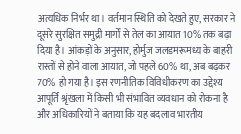अत्यधिक निर्भर था। वर्तमान स्थिति को देखते हुए, सरकार ने दूसरे सुरक्षित समुद्री मार्गों से तेल का आयात 10% तक बढ़ा दिया है। आंकड़ों के अनुसार, होर्मुज जलडमरूमध्य के बाहरी रास्तों से होने वाला आयात, जो पहले 60% था, अब बढ़कर 70% हो गया है। इस रणनीतिक विविधीकरण का उद्देश्य आपूर्ति श्रृंखला में किसी भी संभावित व्यवधान को रोकना है और अधिकारियों ने बताया कि यह बदलाव भारतीय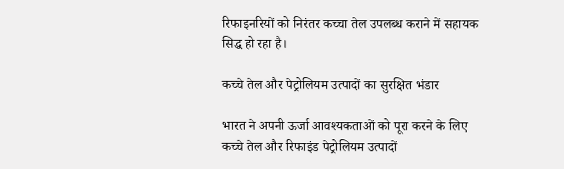रिफाइनरियों को निरंतर कच्चा तेल उपलब्ध कराने में सहायक सिद्ध हो रहा है।

कच्चे तेल और पेट्रोलियम उत्पादों का सुरक्षित भंडार

भारत ने अपनी ऊर्जा आवश्यकताओं को पूरा करने के लिए कच्चे तेल और रिफाइंड पेट्रोलियम उत्पादों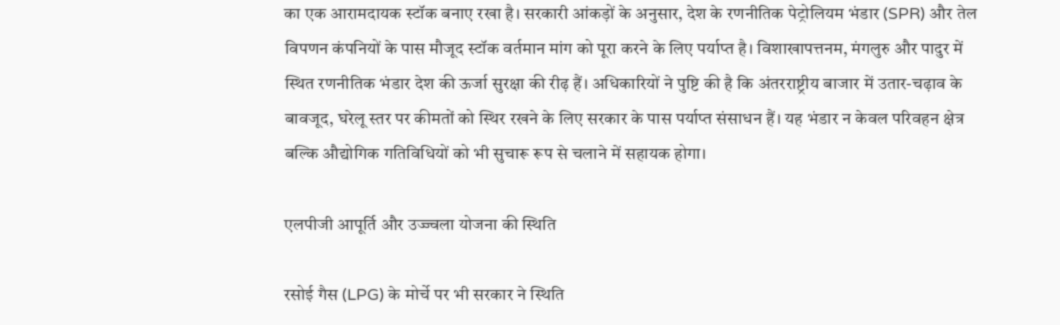का एक आरामदायक स्टॉक बनाए रखा है। सरकारी आंकड़ों के अनुसार, देश के रणनीतिक पेट्रोलियम भंडार (SPR) और तेल विपणन कंपनियों के पास मौजूद स्टॉक वर्तमान मांग को पूरा करने के लिए पर्याप्त है। विशाखापत्तनम, मंगलुरु और पादुर में स्थित रणनीतिक भंडार देश की ऊर्जा सुरक्षा की रीढ़ हैं। अधिकारियों ने पुष्टि की है कि अंतरराष्ट्रीय बाजार में उतार-चढ़ाव के बावजूद, घरेलू स्तर पर कीमतों को स्थिर रखने के लिए सरकार के पास पर्याप्त संसाधन हैं। यह भंडार न केवल परिवहन क्षेत्र बल्कि औद्योगिक गतिविधियों को भी सुचारू रूप से चलाने में सहायक होगा।

एलपीजी आपूर्ति और उज्ज्वला योजना की स्थिति

रसोई गैस (LPG) के मोर्चे पर भी सरकार ने स्थिति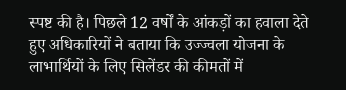स्पष्ट की है। पिछले 12 वर्षों के आंकड़ों का हवाला देते हुए अधिकारियों ने बताया कि उज्ज्वला योजना के लाभार्थियों के लिए सिलेंडर की कीमतों में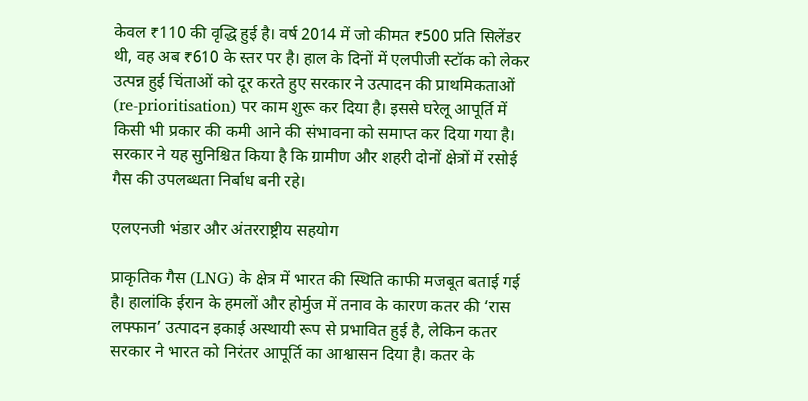केवल ₹110 की वृद्धि हुई है। वर्ष 2014 में जो कीमत ₹500 प्रति सिलेंडर थी, वह अब ₹610 के स्तर पर है। हाल के दिनों में एलपीजी स्टॉक को लेकर उत्पन्न हुई चिंताओं को दूर करते हुए सरकार ने उत्पादन की प्राथमिकताओं (re-prioritisation) पर काम शुरू कर दिया है। इससे घरेलू आपूर्ति में किसी भी प्रकार की कमी आने की संभावना को समाप्त कर दिया गया है। सरकार ने यह सुनिश्चित किया है कि ग्रामीण और शहरी दोनों क्षेत्रों में रसोई गैस की उपलब्धता निर्बाध बनी रहे।

एलएनजी भंडार और अंतरराष्ट्रीय सहयोग

प्राकृतिक गैस (LNG) के क्षेत्र में भारत की स्थिति काफी मजबूत बताई गई है। हालांकि ईरान के हमलों और होर्मुज में तनाव के कारण कतर की ‘रास लफ्फान’ उत्पादन इकाई अस्थायी रूप से प्रभावित हुई है, लेकिन कतर सरकार ने भारत को निरंतर आपूर्ति का आश्वासन दिया है। कतर के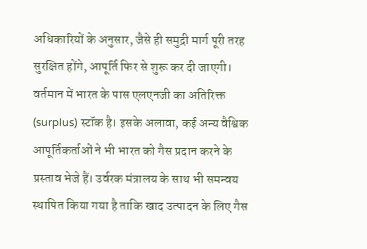अधिकारियों के अनुसार, जैसे ही समुद्री मार्ग पूरी तरह सुरक्षित होंगे, आपूर्ति फिर से शुरू कर दी जाएगी। वर्तमान में भारत के पास एलएनजी का अतिरिक्त (surplus) स्टॉक है। इसके अलावा, कई अन्य वैश्विक आपूर्तिकर्ताओं ने भी भारत को गैस प्रदान करने के प्रस्ताव भेजे हैं। उर्वरक मंत्रालय के साथ भी समन्वय स्थापित किया गया है ताकि खाद उत्पादन के लिए गैस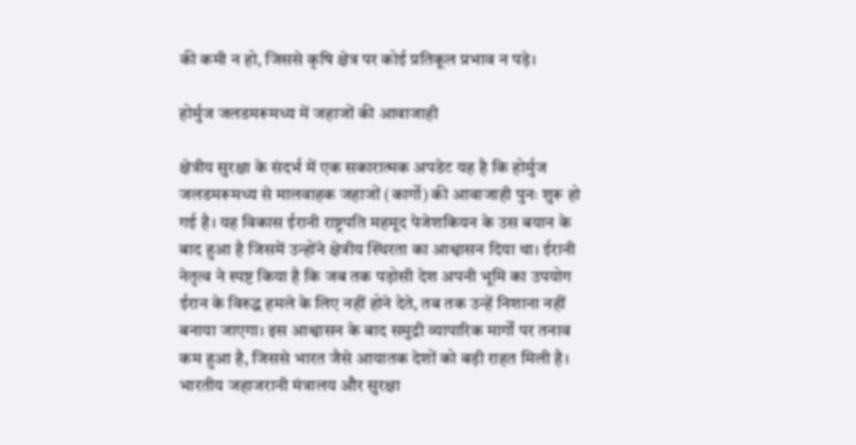की कमी न हो, जिससे कृषि क्षेत्र पर कोई प्रतिकूल प्रभाव न पड़े।

होर्मुज जलडमरूमध्य में जहाजों की आवाजाही

क्षेत्रीय सुरक्षा के संदर्भ में एक सकारात्मक अपडेट यह है कि होर्मुज जलडमरूमध्य से मालवाहक जहाजों (कार्गो) की आवाजाही पुनः शुरू हो गई है। यह विकास ईरानी राष्ट्रपति महमूद पेजेशकियन के उस बयान के बाद हुआ है जिसमें उन्होंने क्षेत्रीय स्थिरता का आश्वासन दिया था। ईरानी नेतृत्व ने स्पष्ट किया है कि जब तक पड़ोसी देश अपनी भूमि का उपयोग ईरान के विरुद्ध हमले के लिए नहीं होने देते, तब तक उन्हें निशाना नहीं बनाया जाएगा। इस आश्वासन के बाद समुद्री व्यापारिक मार्गों पर तनाव कम हुआ है, जिससे भारत जैसे आयातक देशों को बड़ी राहत मिली है। भारतीय जहाजरानी मंत्रालय और सुरक्षा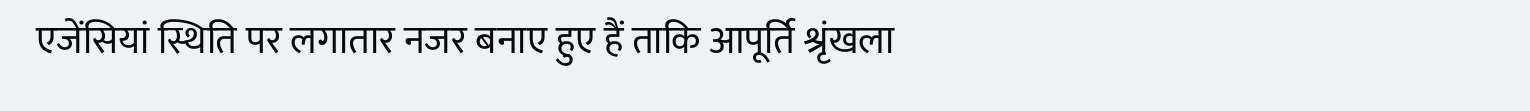एजेंसियां स्थिति पर लगातार नजर बनाए हुए हैं ताकि आपूर्ति श्रृंखला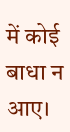में कोई बाधा न आए।